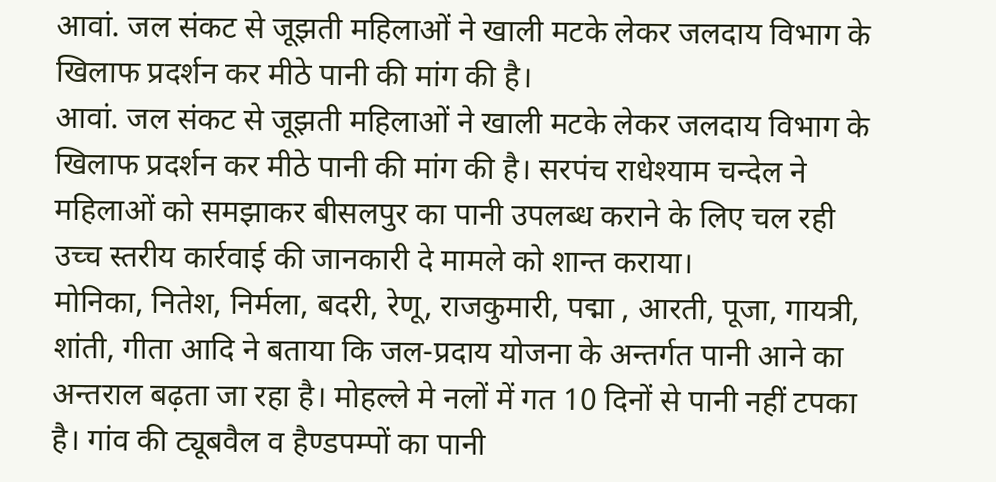आवां. जल संकट से जूझती महिलाओं ने खाली मटके लेकर जलदाय विभाग के खिलाफ प्रदर्शन कर मीठे पानी की मांग की है।
आवां. जल संकट से जूझती महिलाओं ने खाली मटके लेकर जलदाय विभाग के खिलाफ प्रदर्शन कर मीठे पानी की मांग की है। सरपंच राधेश्याम चन्देल ने महिलाओं को समझाकर बीसलपुर का पानी उपलब्ध कराने के लिए चल रही उच्च स्तरीय कार्रवाई की जानकारी दे मामले को शान्त कराया।
मोनिका, नितेश, निर्मला, बदरी, रेणू, राजकुमारी, पद्मा , आरती, पूजा, गायत्री, शांती, गीता आदि ने बताया कि जल-प्रदाय योजना के अन्तर्गत पानी आने का अन्तराल बढ़ता जा रहा है। मोहल्ले मे नलों में गत 10 दिनों से पानी नहीं टपका है। गांव की ट्यूबवैल व हैण्डपम्पों का पानी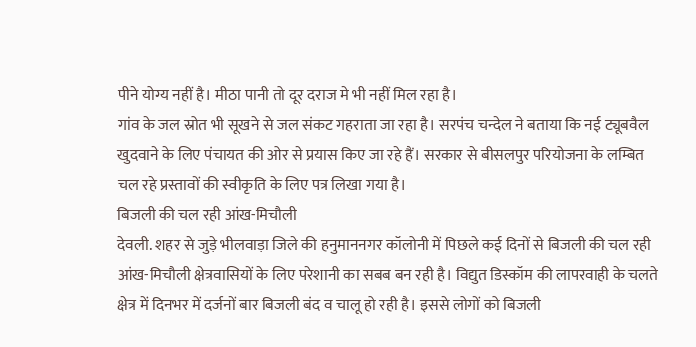पीने योग्य नहीं है। मीठा पानी तो दूर दराज मे भी नहीं मिल रहा है।
गांव के जल स्रोत भी सूखने से जल संकट गहराता जा रहा है। सरपंच चन्देल ने बताया कि नई ट्यूबवैल खुदवाने के लिए पंचायत की ओर से प्रयास किए जा रहे हैं। सरकार से बीसलपुर परियोजना के लम्बित चल रहे प्रस्तावों की स्वीकृति के लिए पत्र लिखा गया है।
बिजली की चल रही आंख-मिचौली
देवली. शहर से जुड़े भीलवाड़ा जिले की हनुमाननगर कॉलोनी में पिछले कई दिनों से बिजली की चल रही आंख-मिचौली क्षेत्रवासियों के लिए परेशानी का सबब बन रही है। विद्युत डिस्कॉम की लापरवाही के चलते क्षेत्र में दिनभर में दर्जनों बार बिजली बंद व चालू हो रही है। इससे लोगों को बिजली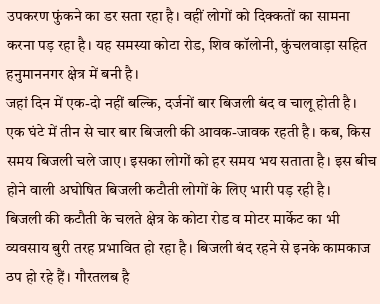उपकरण फुंकने का डर सता रहा है। वहीं लोगों को दिक्कतों का सामना करना पड़ रहा है। यह समस्या कोटा रोड, शिव कॉलोनी, कुंचलवाड़ा सहित हनुमाननगर क्षेत्र में बनी है।
जहां दिन में एक-दो नहीं बल्कि, दर्जनों बार बिजली बंद व चालू होती है। एक घंटे में तीन से चार बार बिजली की आवक-जावक रहती है। कब, किस समय बिजली चले जाए। इसका लोगों को हर समय भय सताता है। इस बीच होने वाली अघोषित बिजली कटौती लोगों के लिए भारी पड़ रही है।
बिजली की कटौती के चलते क्षेत्र के कोटा रोड व मोटर मार्केट का भी व्यवसाय बुरी तरह प्रभावित हो रहा है। बिजली बंद रहने से इनके कामकाज ठप हो रहे हैं। गौरतलब है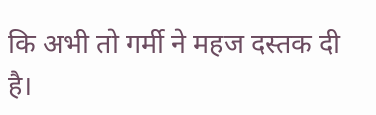कि अभी तो गर्मी ने महज दस्तक दी है।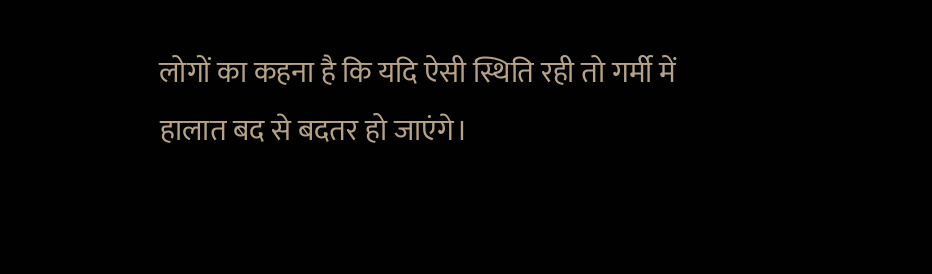लोगों का कहना है कि यदि ऐसी स्थिति रही तो गर्मी में हालात बद से बदतर हो जाएंगे।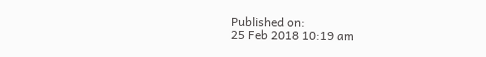Published on:
25 Feb 2018 10:19 am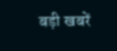बड़ी खबरें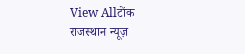View Allटोंक
राजस्थान न्यूज़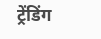ट्रेंडिंग